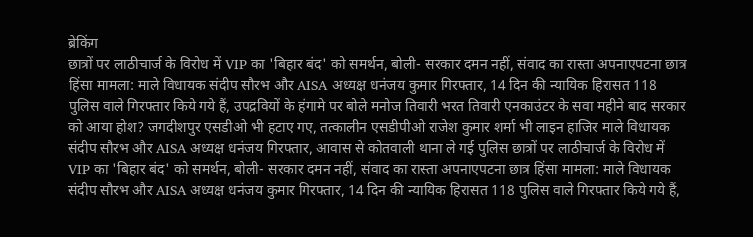ब्रेकिंग
छात्रों पर लाठीचार्ज के विरोध में VIP का 'बिहार बंद' को समर्थन, बोली- सरकार दमन नहीं, संवाद का रास्ता अपनाएपटना छात्र हिंसा मामला: माले विधायक संदीप सौरभ और AISA अध्यक्ष धनंजय कुमार गिरफ्तार, 14 दिन की न्यायिक हिरासत 118 पुलिस वाले गिरफ्तार किये गये हैं, उपद्रवियों के हंगामे पर बोले मनोज तिवारी भरत तिवारी एनकाउंटर के सवा महीने बाद सरकार को आया होश? जगदीशपुर एसडीओ भी हटाए गए, तत्कालीन एसडीपीओ राजेश कुमार शर्मा भी लाइन हाजिर माले विधायक संदीप सौरभ और AISA अध्यक्ष धनंजय गिरफ्तार, आवास से कोतवाली थाना ले गई पुलिस छात्रों पर लाठीचार्ज के विरोध में VIP का 'बिहार बंद' को समर्थन, बोली- सरकार दमन नहीं, संवाद का रास्ता अपनाएपटना छात्र हिंसा मामला: माले विधायक संदीप सौरभ और AISA अध्यक्ष धनंजय कुमार गिरफ्तार, 14 दिन की न्यायिक हिरासत 118 पुलिस वाले गिरफ्तार किये गये हैं,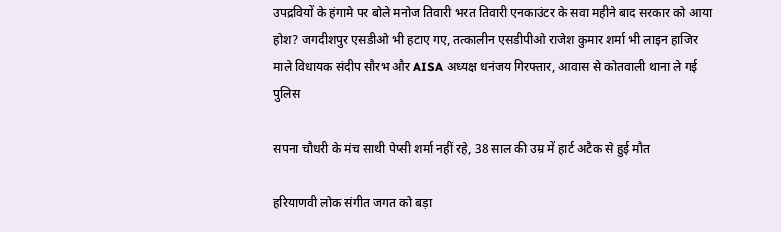उपद्रवियों के हंगामे पर बोले मनोज तिवारी भरत तिवारी एनकाउंटर के सवा महीने बाद सरकार को आया होश? जगदीशपुर एसडीओ भी हटाए गए, तत्कालीन एसडीपीओ राजेश कुमार शर्मा भी लाइन हाजिर माले विधायक संदीप सौरभ और AISA अध्यक्ष धनंजय गिरफ्तार, आवास से कोतवाली थाना ले गई पुलिस

सपना चौधरी के मंच साथी पेप्सी शर्मा नहीं रहे, 38 साल की उम्र में हार्ट अटैक से हुई मौत

हरियाणवी लोक संगीत जगत को बड़ा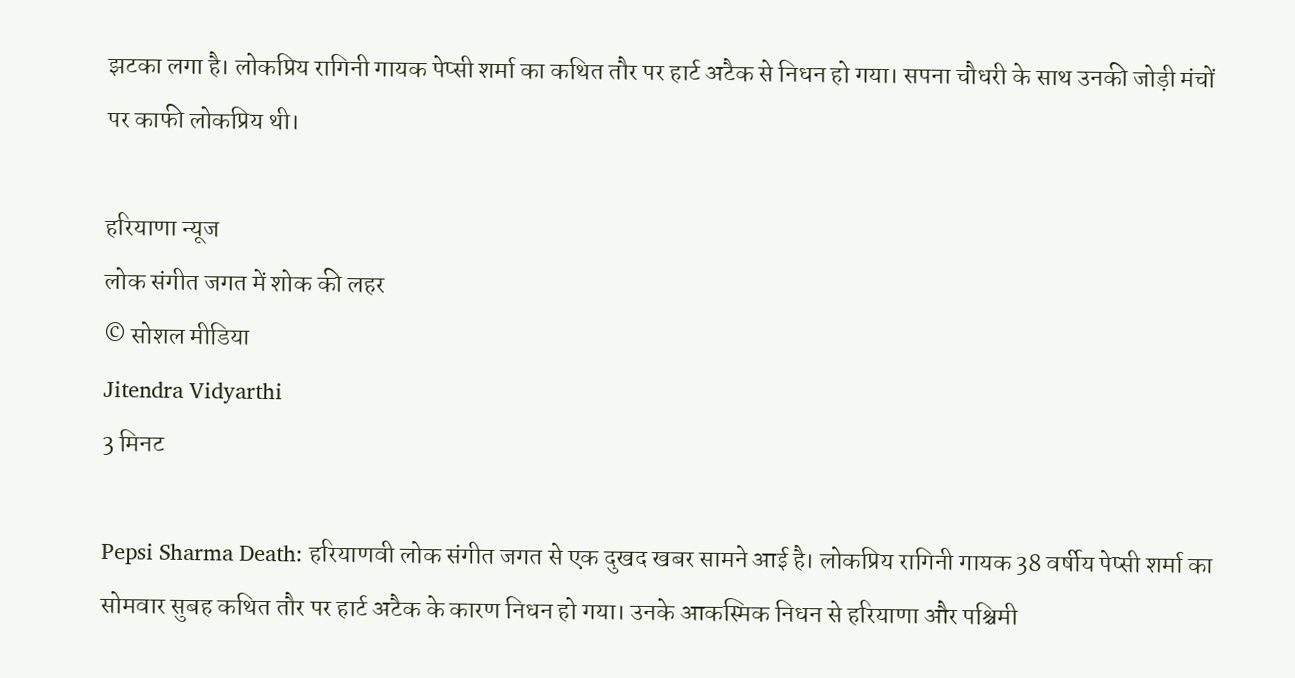झटका लगा है। लोकप्रिय रागिनी गायक पेप्सी शर्मा का कथित तौर पर हार्ट अटैक से निधन हो गया। सपना चौधरी के साथ उनकी जोड़ी मंचों पर काफी लोकप्रिय थी।

हरियाणा न्यूज
लोक संगीत जगत में शोक की लहर
© सोशल मीडिया
Jitendra Vidyarthi
3 मिनट

Pepsi Sharma Death: हरियाणवी लोक संगीत जगत से एक दुखद खबर सामने आई है। लोकप्रिय रागिनी गायक 38 वर्षीय पेप्सी शर्मा का सोमवार सुबह कथित तौर पर हार्ट अटैक के कारण निधन हो गया। उनके आकस्मिक निधन से हरियाणा और पश्चिमी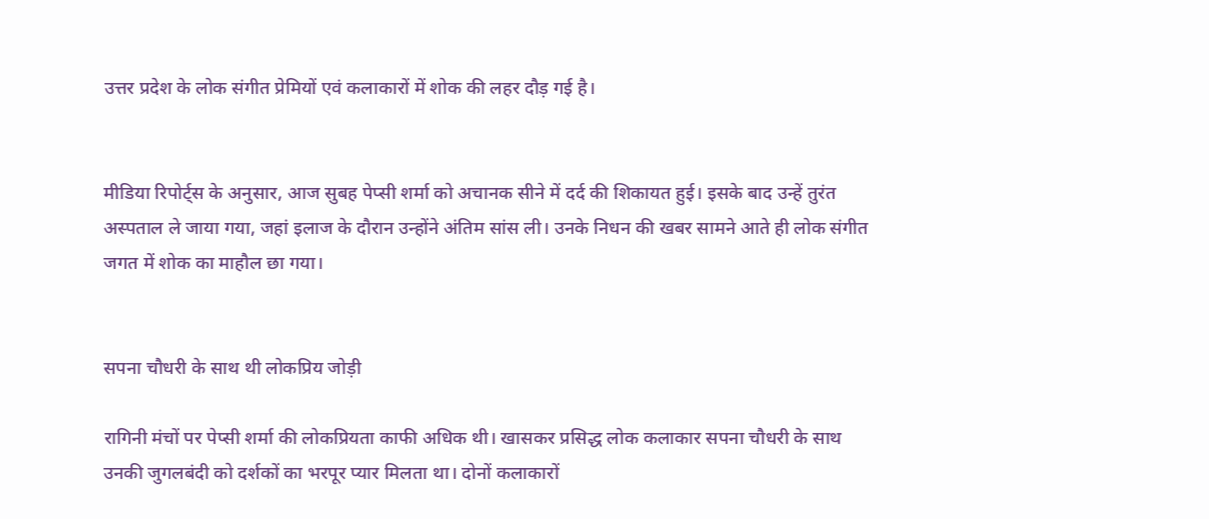उत्तर प्रदेश के लोक संगीत प्रेमियों एवं कलाकारों में शोक की लहर दौड़ गई है।


मीडिया रिपोर्ट्स के अनुसार, आज सुबह पेप्सी शर्मा को अचानक सीने में दर्द की शिकायत हुई। इसके बाद उन्हें तुरंत अस्पताल ले जाया गया, जहां इलाज के दौरान उन्होंने अंतिम सांस ली। उनके निधन की खबर सामने आते ही लोक संगीत जगत में शोक का माहौल छा गया।


सपना चौधरी के साथ थी लोकप्रिय जोड़ी

रागिनी मंचों पर पेप्सी शर्मा की लोकप्रियता काफी अधिक थी। खासकर प्रसिद्ध लोक कलाकार सपना चौधरी के साथ उनकी जुगलबंदी को दर्शकों का भरपूर प्यार मिलता था। दोनों कलाकारों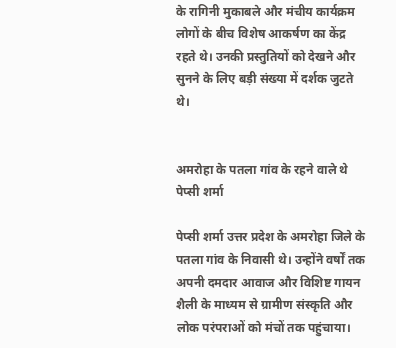के रागिनी मुकाबले और मंचीय कार्यक्रम लोगों के बीच विशेष आकर्षण का केंद्र रहते थे। उनकी प्रस्तुतियों को देखने और सुनने के लिए बड़ी संख्या में दर्शक जुटते थे।


अमरोहा के पतला गांव के रहने वाले थे पेप्सी शर्मा

पेप्सी शर्मा उत्तर प्रदेश के अमरोहा जिले के पतला गांव के निवासी थे। उन्होंने वर्षों तक अपनी दमदार आवाज और विशिष्ट गायन शैली के माध्यम से ग्रामीण संस्कृति और लोक परंपराओं को मंचों तक पहुंचाया।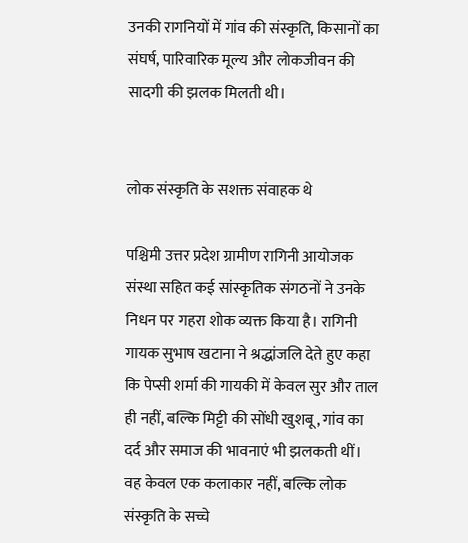उनकी रागनियों में गांव की संस्कृति, किसानों का संघर्ष, पारिवारिक मूल्य और लोकजीवन की सादगी की झलक मिलती थी।


लोक संस्कृति के सशक्त संवाहक थे

पश्चिमी उत्तर प्रदेश ग्रामीण रागिनी आयोजक संस्था सहित कई सांस्कृतिक संगठनों ने उनके निधन पर गहरा शोक व्यक्त किया है। रागिनी गायक सुभाष खटाना ने श्रद्धांजलि देते हुए कहा कि पेप्सी शर्मा की गायकी में केवल सुर और ताल ही नहीं, बल्कि मिट्टी की सोंधी खुशबू, गांव का दर्द और समाज की भावनाएं भी झलकती थीं। वह केवल एक कलाकार नहीं, बल्कि लोक संस्कृति के सच्चे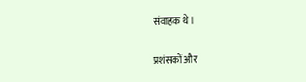संवाहक थे।


प्रशंसकों और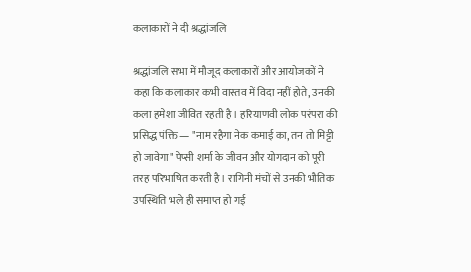कलाकारों ने दी श्रद्धांजलि

श्रद्धांजलि सभा में मौजूद कलाकारों और आयोजकों ने कहा कि कलाकार कभी वास्तव में विदा नहीं होते, उनकी कला हमेशा जीवित रहती है। हरियाणवी लोक परंपरा की प्रसिद्ध पंक्ति— "नाम रहैगा नेक कमाई का, तन तो मिट्टी हो जावेगा" पेप्सी शर्मा के जीवन और योगदान को पूरी तरह परिभाषित करती है। रागिनी मंचों से उनकी भौतिक उपस्थिति भले ही समाप्त हो गई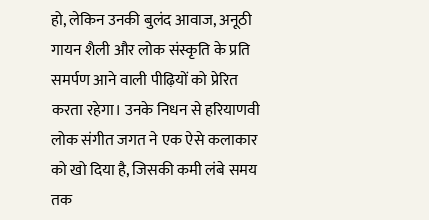हो, लेकिन उनकी बुलंद आवाज, अनूठी गायन शैली और लोक संस्कृति के प्रति समर्पण आने वाली पीढ़ियों को प्रेरित करता रहेगा। उनके निधन से हरियाणवी लोक संगीत जगत ने एक ऐसे कलाकार को खो दिया है, जिसकी कमी लंबे समय तक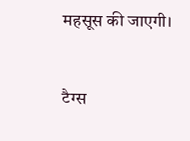महसूस की जाएगी।


टैग्स